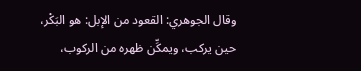وقال الجوهري: القعود من الإبل: هو البَكْر، حين يركب، ويمكِّن ظهره من الركوب،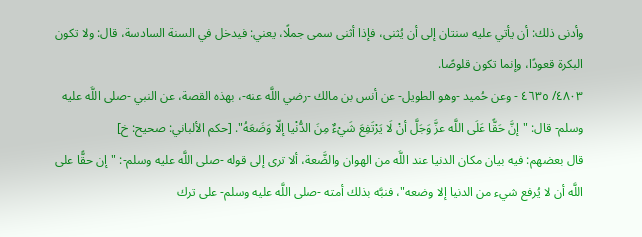وأدنى ذلك: أن يأتي عليه سنتان إلى أن يُثنى، فإذا أثنى سمى جملًا، يعني: فيدخل في السنة السادسة، قال: ولا تكون البكرة قعودًا، وإنما تكون قلوصًا.
٤٨٠٣/ ٤٦٣٥ - وعن حُميد -وهو الطويل- عن أنس بن مالك -رضي اللَّه عنه-، بهذه القصة، عن النبي -صلى اللَّه عليه وسلم- قال: "إنَّ حَقًّا عَلَى اللَّه عزَّ وَجَلَّ أنْ لَا يَرْتَفِعَ شَيْءٌ مِنَ الدُّنْيا إلّا وَضَعَهُ". [حكم الألباني: صحيح: خ]
قال بعضهم: فيه بيان مكان الدنيا عند اللَّه من الهوان والضَّعة، ألا ترى إلى قوله -صلى اللَّه عليه وسلم-: "إن حقًّا على اللَّه أن لا يُرفع شيء من الدنيا إلا وضعه"، فنبَّه بذلك أمته -صلى اللَّه عليه وسلم- على ترك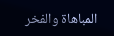المباهاة والفخر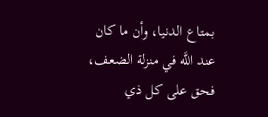بمتاع الدنيا، وأن ما كان عند اللَّه في منزلة الضعف، فحق على كل ذي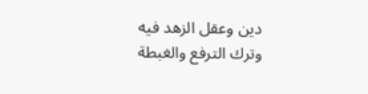دين وعقل الزهد فيه وترك الترفع والغبطة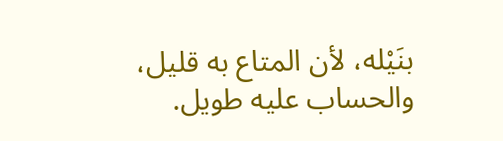بنَيْله، لأن المتاع به قليل، والحساب عليه طويل.